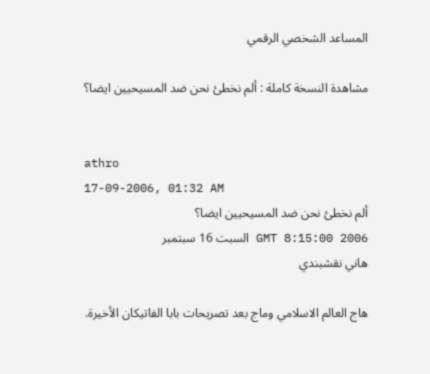المساعد الشخصي الرقمي

مشاهدة النسخة كاملة : ألم نخطئ نحن ضد المسيحيين ايضا؟


athro
17-09-2006, 01:32 AM
ألم نخطئ نحن ضد المسيحيين ايضا؟
GMT 8:15:00 2006 السبت 16 سبتمبر
هاني نقشبندي

هاج العالم الاسلامي وماج بعد تصريحات بابا الفاتيكان الأخيرة.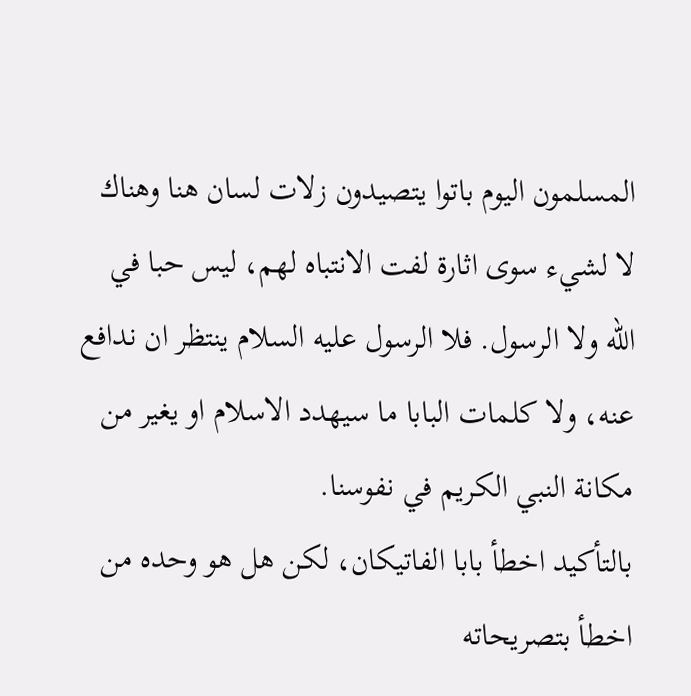المسلمون اليوم باتوا يتصيدون زلات لسان هنا وهناك لا لشيء سوى اثارة لفت الانتباه لهم، ليس حبا في الله ولا الرسول. فلا الرسول عليه السلام ينتظر ان ندافع عنه، ولا كلمات البابا ما سيهدد الاسلام او يغير من مكانة النبي الكريم في نفوسنا.
بالتأكيد اخطأ بابا الفاتيكان، لكن هل هو وحده من اخطأ بتصريحاته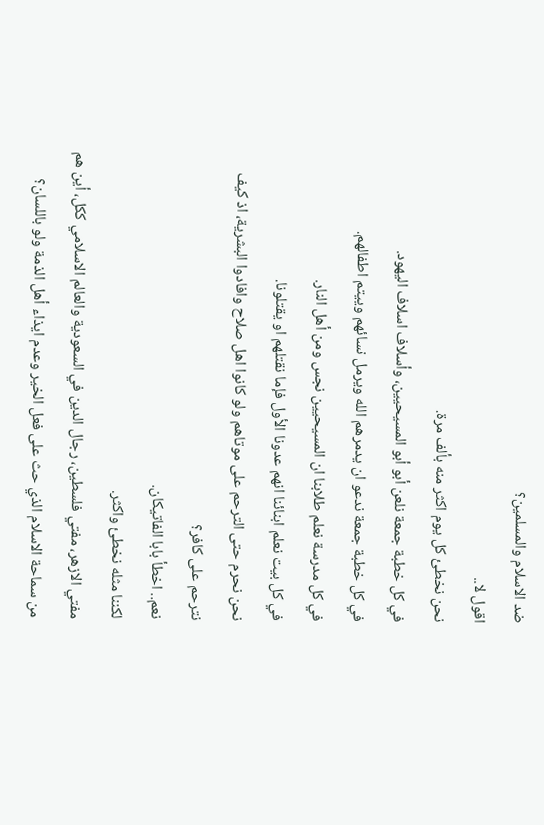ضد الاسلام والمسلمين؟
اقول لا..
نحن نخطئ كل يوم اكثر منه بألف مرة.
في كل خطبة جمعة نلعن أبو أبو المسيحيين، وأسلاف اسلاف اليهود.
في كل خطبة جمعة ندعو ان يدمرهم الله ويرمل نسائهم وييتم اطفالهم.
في كل مدرسة نعلم طلابنا ان المسيحيين نجس ومن أهل النار.
في كل بيت نعلم ابنائنا انهم عدونا الأول فإما نقتلهم او يقتلونا.
نحن نحرم حتى الترحم على موتاهم ولو كانوا اهل صلاح وافادوا البشرية، اذ كيف نترحم على كافر؟
نعم.. اخطأ بابا الفاتيكان.
لكننا مثله نخطئ واكثر.
مفتي الازهر، مفتي فلسطين، رجال الدين في السعودية والعالم الاسلامي ككل، أين هم من سماحة الاسلام الذي حث على فعل الخير وعدم ايذاء أهل الذمة ولو باللسان؟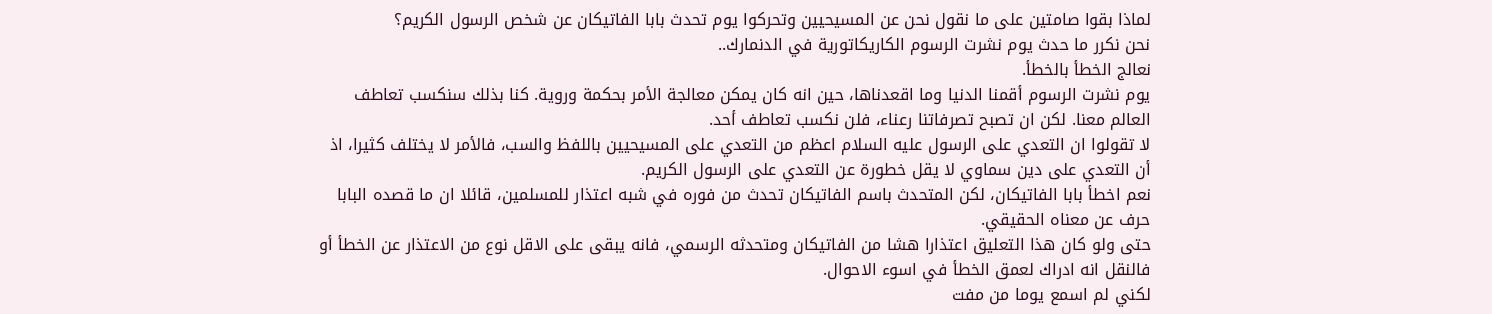لماذا بقوا صامتين على ما نقول نحن عن المسيحيين وتحركوا يوم تحدث بابا الفاتيكان عن شخص الرسول الكريم؟
نحن نكرر ما حدث يوم نشرت الرسوم الكاريكاتورية في الدنمارك..
نعالج الخطأ بالخطأ.
يوم نشرت الرسوم أقمنا الدنيا وما اقعدناها، حين انه كان يمكن معالجة الأمر بحكمة وروية. كنا بذلك سنكسب تعاطف العالم معنا. لكن ان تصبح تصرفاتنا رعناء، فلن نكسب تعاطف أحد.
لا تقولوا ان التعدي على الرسول عليه السلام اعظم من التعدي على المسيحيين باللفظ والسب، فالأمر لا يختلف كثيرا، اذ أن التعدي على دين سماوي لا يقل خطورة عن التعدي على الرسول الكريم.
نعم اخطأ بابا الفاتيكان، لكن المتحدث باسم الفاتيكان تحدث من فوره في شبه اعتذار للمسلمين، قائلا ان ما قصده البابا حرف عن معناه الحقيقي.
حتى ولو كان هذا التعليق اعتذارا هشا من الفاتيكان ومتحدثه الرسمي، فانه يبقى على الاقل نوع من الاعتذار عن الخطأ أو فالنقل انه ادراك لعمق الخطأ في اسوء الاحوال.
لكني لم اسمع يوما من مفت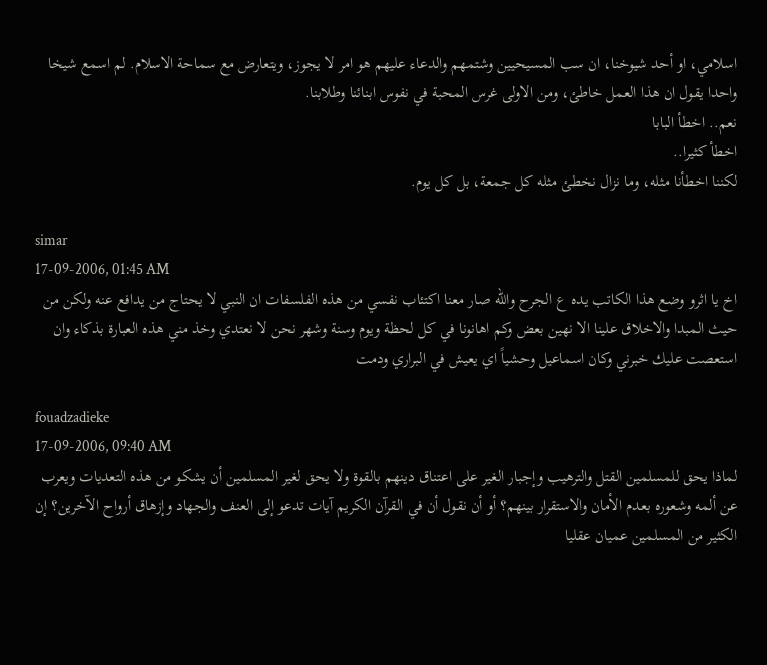اسلامي، او أحد شيوخنا، ان سب المسيحيين وشتمهم والدعاء عليهم هو امر لا يجوز، ويتعارض مع سماحة الاسلام. لم اسمع شيخا واحدا يقول ان هذا العمل خاطئ، ومن الاولى غرس المحبة في نفوس ابنائنا وطلابنا.
نعم.. اخطأ البابا
اخطأ كثيرا..
لكننا اخطأنا مثله، وما نزال نخطئ مثله كل جمعة، بل كل يوم.

simar
17-09-2006, 01:45 AM
اخ يا اثرو وضع هذا الكاتب يده ع الجرح والله صار معنا اكتئاب نفسي من هذه الفلسفات ان النبي لا يحتاج من يدافع عنه ولكن من حيث المبدا والاخلاق علينا الا نهين بعض وكم اهانونا في كل لحظة ويوم وسنة وشهر نحن لا نعتدي وخذ مني هذه العبارة بذكاء وان استعصت عليك خبرني وكان اسماعيل وحشياً اي يعيش في البراري ودمت

fouadzadieke
17-09-2006, 09:40 AM
لماذا يحق للمسلمين القتل والترهيب وإجبار الغير على اعتناق دينهم بالقوة ولا يحق لغير المسلمين أن يشكو من هذه التعديات ويعرب عن ألمه وشعوره بعدم الأمان والاستقرار بينهم؟ أو أن نقول أن في القرآن الكريم آيات تدعو إلى العنف والجهاد وإزهاق أرواح الآخرين؟ إن الكثير من المسلمين عميان عقليا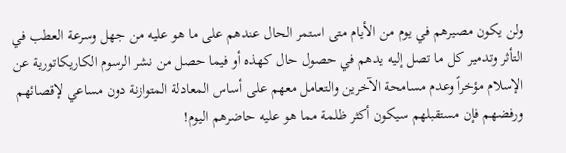ولن يكون مصيرهم في يوم من الأيام متى استمر الحال عندهم على ما هو عليه من جهل وسرعة العطب في التأثر وتدمير كل ما تصل إليه يدهم في حصول حال كهذه أو فيما حصل من نشر الرسوم الكاريكاتورية عن الإسلام مؤخراً وعدم مسامحة الآخرين والتعامل معهم على أساس المعادلة المتوازنة دون مساعي لإقصائهم ورفضهم فإن مستقبلهم سيكون أكثر ظلمة مما هو عليه حاضرهم اليوم!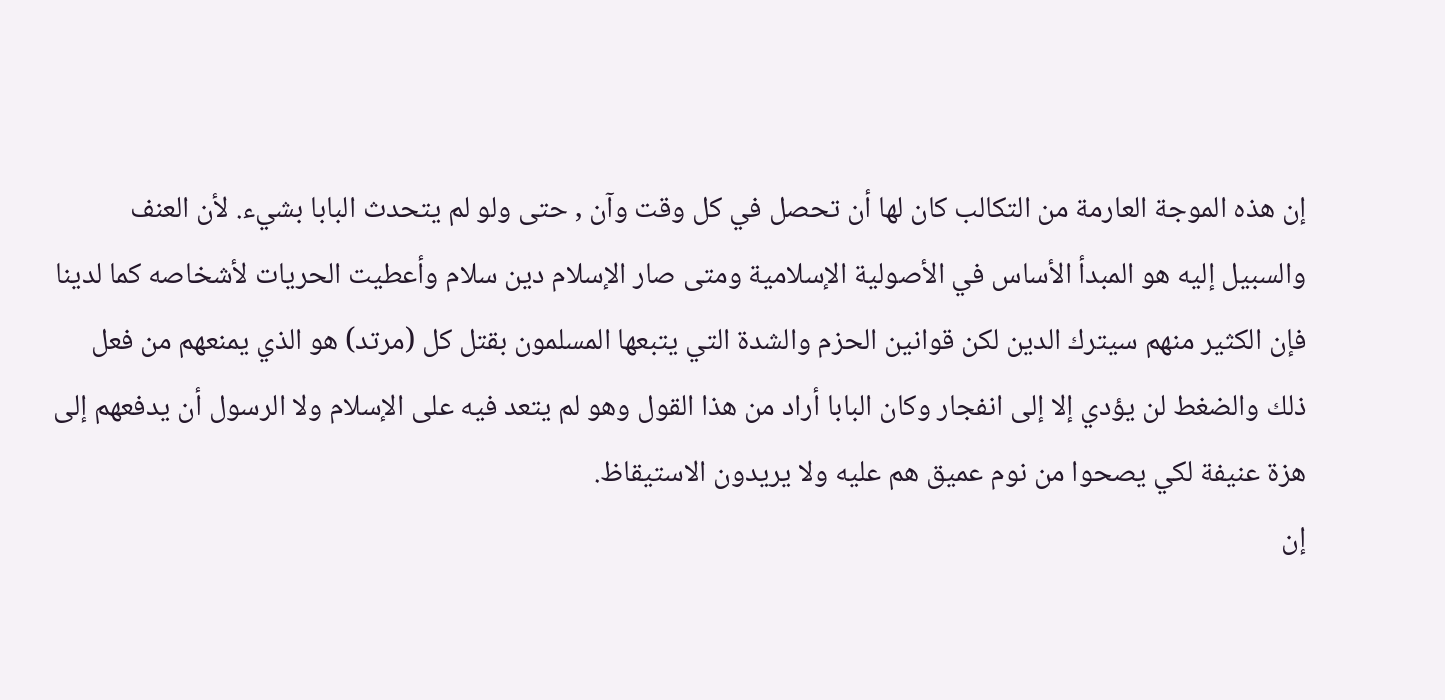إن هذه الموجة العارمة من التكالب كان لها أن تحصل في كل وقت وآن , حتى ولو لم يتحدث البابا بشيء. لأن العنف والسبيل إليه هو المبدأ الأساس في الأصولية الإسلامية ومتى صار الإسلام دين سلام وأعطيت الحريات لأشخاصه كما لدينا فإن الكثير منهم سيترك الدين لكن قوانين الحزم والشدة التي يتبعها المسلمون بقتل كل (مرتد) هو الذي يمنعهم من فعل ذلك والضغط لن يؤدي إلا إلى انفجار وكان البابا أراد من هذا القول وهو لم يتعد فيه على الإسلام ولا الرسول أن يدفعهم إلى هزة عنيفة لكي يصحوا من نوم عميق هم عليه ولا يريدون الاستيقاظ.
إن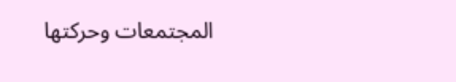المجتمعات وحركتها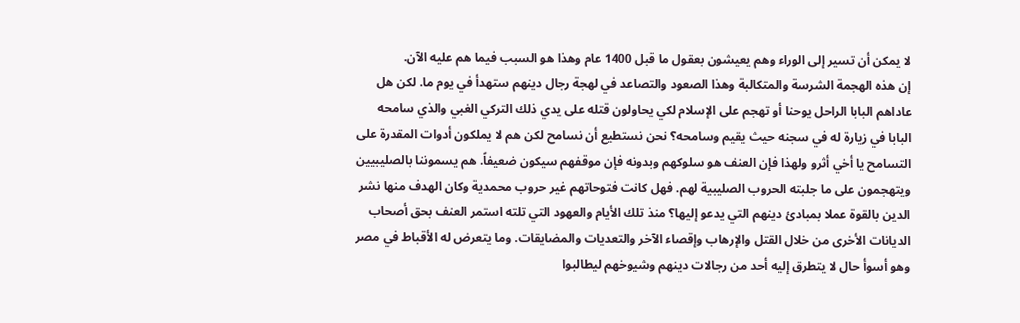لا يمكن أن تسير إلى الوراء وهم يعيشون بعقول ما قبل 1400 عام وهذا هو السبب فيما هم عليه الآن.
إن هذه الهجمة الشرسة والمتكالبة وهذا الصعود والتصاعد في لهجة رجال دينهم ستهدأ في يوم ما. لكن هل عاداهم البابا الراحل يوحنا أو تهجم على الإسلام لكي يحاولون قتله على يدي ذلك التركي الغبي والذي سامحه البابا في زيارة له في سجنه حيث يقيم وسامحه؟ نحن نستطيع أن نسامح لكن هم لا يملكون أدوات المقدرة على التسامح يا أخي أثرو ولهذا فإن العنف هو سلوكهم وبدونه فإن موقفهم سيكون ضعيفاً. هم يسموننا بالصليبيين ويتهجمون على ما جلبته الحروب الصليبية لهم. فهل كانت فتوحاتهم غير حروب محمدية وكان الهدف منها نشر الدين بالقوة عملا بمبادئ دينهم التي يدعو إليها؟ منذ تلك الأيام والعهود التي تلته استمر العنف بحق أصحاب الديانات الأخرى من خلال القتل والإرهاب وإقصاء الآخر والتعديات والمضايقات. وما يتعرض له الأقباط في مصر وهو أسوأ حال لا يتطرق إليه أحد من رجالات دينهم وشيوخهم ليطالبوا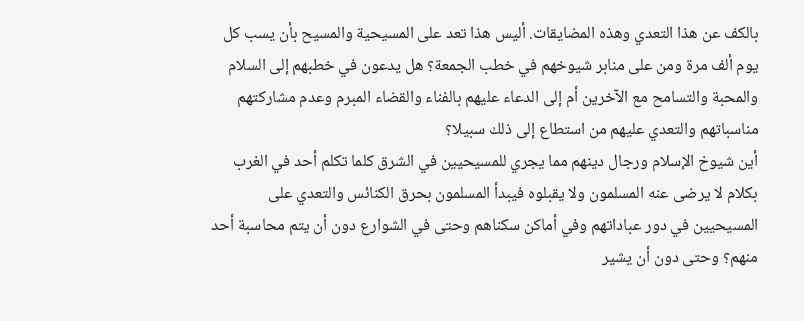بالكف عن هذا التعدي وهذه المضايقات. أليس هذا تعد على المسيحية والمسيح بأن يسب كل يوم ألف مرة ومن على منابر شيوخهم في خطب الجمعة؟ هل يدعون في خطبهم إلى السلام والمحبة والتسامح مع الآخرين أم إلى الدعاء عليهم بالفناء والقضاء المبرم وعدم مشاركتهم مناسباتهم والتعدي عليهم من استطاع إلى ذلك سبيلا؟
أين شيوخ الإسلام ورجال دينهم مما يجري للمسيحيين في الشرق كلما تكلم أحد في الغرب بكلام لا يرضى عنه المسلمون ولا يقبلوه فيبدأ المسلمون بحرق الكنائس والتعدي على المسيحيين في دور عباداتهم وفي أماكن سكناهم وحتى في الشوارع دون أن يتم محاسبة أحد منهم؟ وحتى دون أن يشير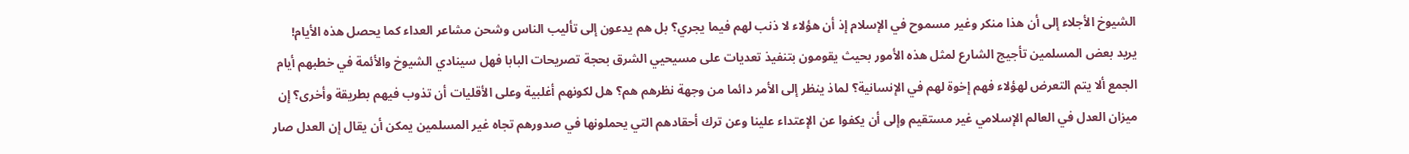الشيوخ الأجلاء إلى أن هذا منكر وغير مسموح في الإسلام إذ أن هؤلاء لا ذنب لهم فيما يجري؟ بل هم يدعون إلى تأليب الناس وشحن مشاعر العداء كما يحصل هذه الأيام!
يريد بعض المسلمين تأجيج الشارع لمثل هذه الأمور بحيث يقومون بتنفيذ تعديات على مسيحيي الشرق بحجة تصريحات البابا فهل سينادي الشيوخ والأئمة في خطبهم أيام الجمع ألا يتم التعرض لهؤلاء فهم إخوة لهم في الإنسانية؟ لماذ ينظر إلى الأمر دائما من وجهة نظرهم هم؟ هل لكونهم أغلبية وعلى الأقليات أن تذوب فيهم بطريقة وأخرى؟ إن ميزان العدل في العالم الإسلامي غير مستقيم وإلى أن يكفوا عن الإعتداء علينا وعن ترك أحقادهم التي يحملونها في صدورهم تجاه غير المسلمين يمكن أن يقال إن العدل صار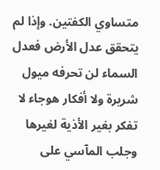متساوي الكفتين. وإذا لم يتحقق عدل الأرض فعدل السماء لن تحرفه ميول شريرة ولا أفكار هوجاء لا تفكر بغير الأذية لغيرها وجلب المآسي على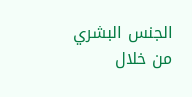الجنس البشري من خلال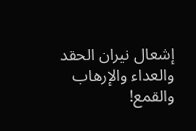إشعال نيران الحقد والعداء والإرهاب والقمع!